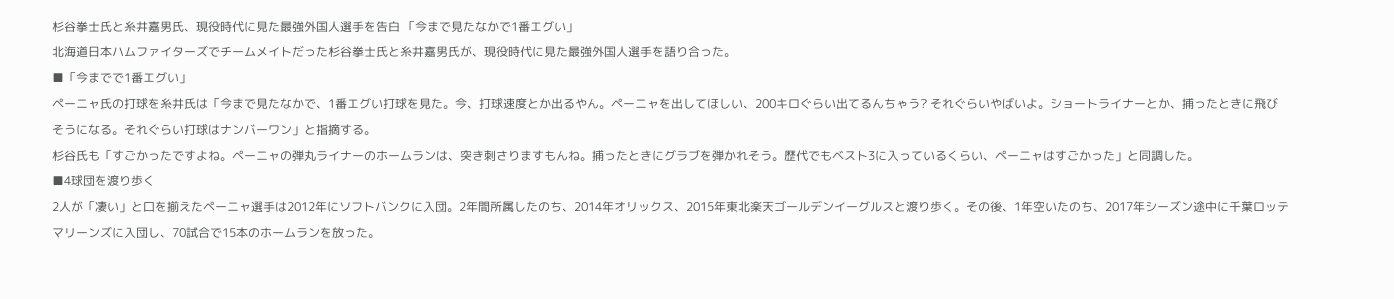杉谷拳士氏と糸井嘉男氏、現役時代に見た最強外国人選手を告白 「今まで見たなかで1番エグい」
北海道日本ハムファイターズでチームメイトだった杉谷拳士氏と糸井嘉男氏が、現役時代に見た最強外国人選手を語り合った。
■「今までで1番エグい」
ペーニャ氏の打球を糸井氏は「今まで見たなかで、1番エグい打球を見た。今、打球速度とか出るやん。ペーニャを出してほしい、200キロぐらい出てるんちゃう? それぐらいやばいよ。ショートライナーとか、捕ったときに飛びそうになる。それぐらい打球はナンバーワン」と指摘する。
杉谷氏も「すごかったですよね。ペーニャの弾丸ライナーのホームランは、突き刺さりますもんね。捕ったときにグラブを弾かれそう。歴代でもベスト3に入っているくらい、ペーニャはすごかった」と同調した。
■4球団を渡り歩く
2人が「凄い」と口を揃えたペーニャ選手は2012年にソフトバンクに入団。2年間所属したのち、2014年オリックス、2015年東北楽天ゴールデンイーグルスと渡り歩く。その後、1年空いたのち、2017年シーズン途中に千葉ロッテマリーンズに入団し、70試合で15本のホームランを放った。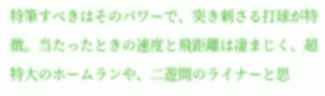特筆すべきはそのパワーで、突き刺さる打球が特徴。当たったときの速度と飛距離は凄まじく、超特大のホームランや、二遊間のライナーと思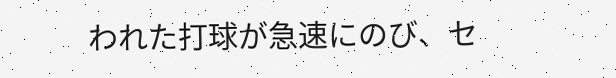われた打球が急速にのび、セ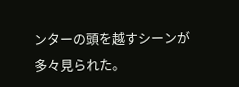ンターの頭を越すシーンが多々見られた。